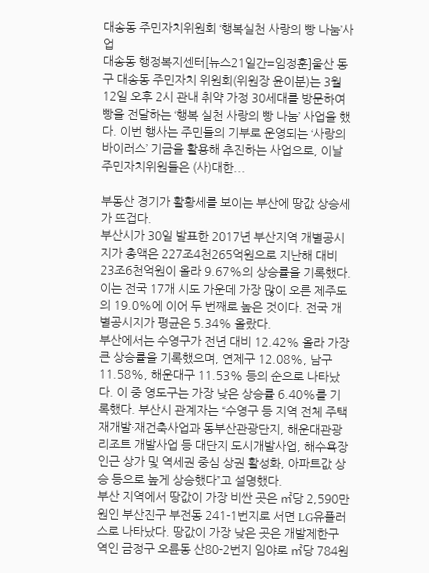대송동 주민자치위원회 ‘행복실천 사랑의 빵 나눔’사업
대송동 행정복지센터[뉴스21일간=임정훈]울산 동구 대송동 주민자치 위원회(위원장 윤이분)는 3월 12일 오후 2시 관내 취약 가정 30세대를 방문하여 빵을 전달하는 ‘행복 실천 사랑의 빵 나눔’ 사업을 했다. 이번 행사는 주민들의 기부로 운영되는 ‘사랑의 바이러스’ 기금을 활용해 추진하는 사업으로, 이날 주민자치위원들은 (사)대한...

부동산 경기가 활황세를 보이는 부산에 땅값 상승세가 뜨겁다.
부산시가 30일 발표한 2017년 부산지역 개별공시지가 총액은 227조4천265억원으로 지난해 대비 23조6천억원이 올라 9.67%의 상승률을 기록했다. 이는 전국 17개 시도 가운데 가장 많이 오른 제주도의 19.0%에 이어 두 번째로 높은 것이다. 전국 개별공시지가 평균은 5.34% 올랐다.
부산에서는 수영구가 전년 대비 12.42% 올라 가장 큰 상승률을 기록했으며, 연제구 12.08%, 남구 11.58%, 해운대구 11.53% 등의 순으로 나타났다. 이 중 영도구는 가장 낮은 상승률 6.40%를 기록했다. 부산시 관계자는 “수영구 등 지역 전체 주택재개발·재건축사업과 동부산관광단지, 해운대관광리조트 개발사업 등 대단지 도시개발사업, 해수욕장 인근 상가 및 역세권 중심 상권 활성화, 아파트값 상승 등으로 높게 상승했다”고 설명했다.
부산 지역에서 땅값이 가장 비싼 곳은 ㎡당 2,590만원인 부산진구 부전동 241-1번지로 서면 LG유플러스로 나타났다. 땅값이 가장 낮은 곳은 개발제한구역인 금정구 오륜동 산80-2번지 임야로 ㎡당 784원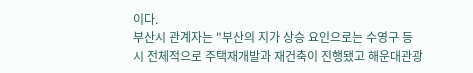이다.
부산시 관계자는 "부산의 지가 상승 요인으로는 수영구 등 시 전체적으로 주택재개발과 재건축이 진행됐고 해운대관광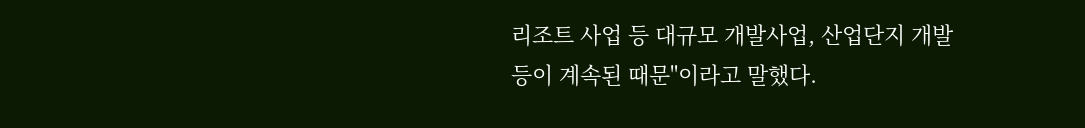리조트 사업 등 대규모 개발사업, 산업단지 개발 등이 계속된 때문"이라고 말했다.